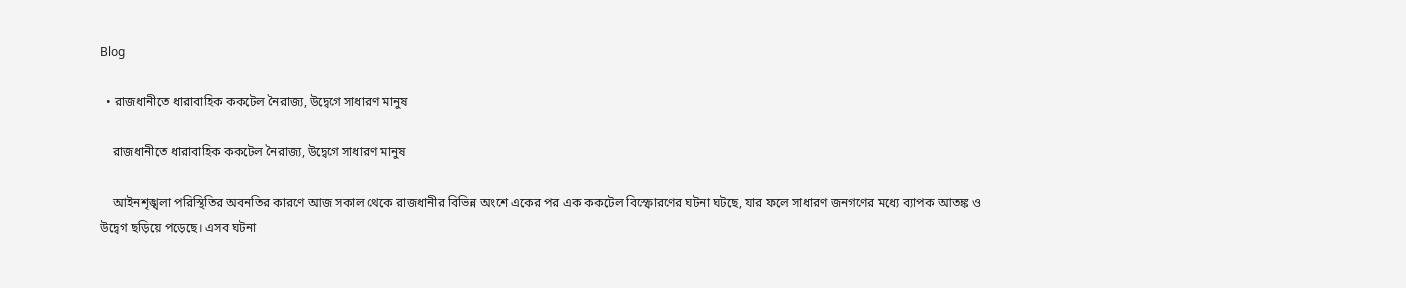Blog

  • রাজধানীতে ধারাবাহিক ককটেল নৈরাজ্য, উদ্বেগে সাধারণ মানুষ

    রাজধানীতে ধারাবাহিক ককটেল নৈরাজ্য, উদ্বেগে সাধারণ মানুষ

    আইনশৃঙ্খলা পরিস্থিতির অবনতির কারণে আজ সকাল থেকে রাজধানীর বিভিন্ন অংশে একের পর এক ককটেল বিস্ফোরণের ঘটনা ঘটছে, যার ফলে সাধারণ জনগণের মধ্যে ব্যাপক আতঙ্ক ও উদ্বেগ ছড়িয়ে পড়েছে। এসব ঘটনা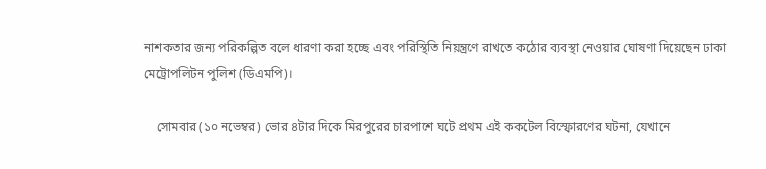নাশকতার জন্য পরিকল্পিত বলে ধারণা করা হচ্ছে এবং পরিস্থিতি নিয়ন্ত্রণে রাখতে কঠোর ব্যবস্থা নেওয়ার ঘোষণা দিয়েছেন ঢাকা মেট্রোপলিটন পুলিশ (ডিএমপি)।

    সোমবার (১০ নভেম্বর) ভোর ৪টার দিকে মিরপুরের চারপাশে ঘটে প্রথম এই ককটেল বিস্ফোরণের ঘটনা, যেখানে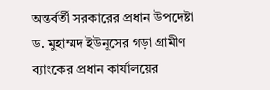অন্তর্বর্তী সরকারের প্রধান উপদেষ্টা ড. মুহাম্মদ ইউনূসের গড়া গ্রামীণ ব্যাংকের প্রধান কার্যালয়ের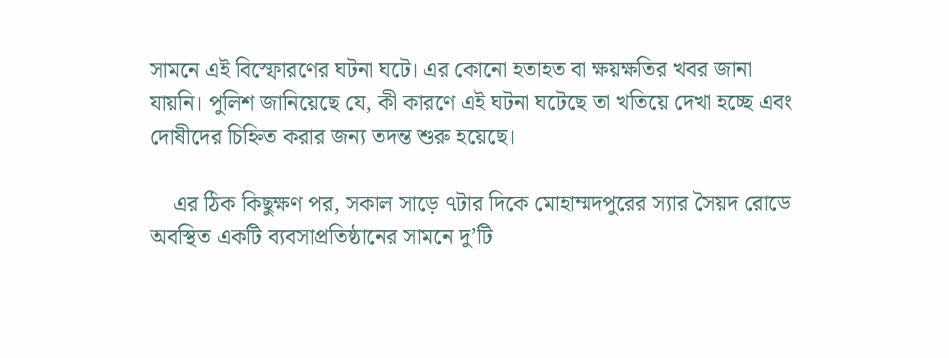সামনে এই বিস্ফোরণের ঘটনা ঘটে। এর কোনো হতাহত বা ক্ষয়ক্ষতির খবর জানা যায়নি। পুলিশ জানিয়েছে যে, কী কারণে এই ঘটনা ঘটেছে তা খতিয়ে দেখা হচ্ছে এবং দোষীদের চিহ্নিত করার জন্য তদন্ত শুরু হয়েছে।

    এর ঠিক কিছুক্ষণ পর, সকাল সাড়ে ৭টার দিকে মোহাম্মদপুরের স্যার সৈয়দ রোডে অবস্থিত একটি ব্যবসাপ্রতিষ্ঠানের সামনে দু’টি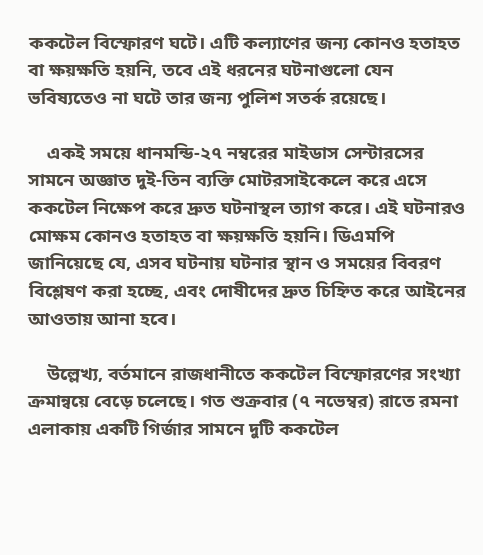ককটেল বিস্ফোরণ ঘটে। এটি কল্যাণের জন্য কোনও হতাহত বা ক্ষয়ক্ষতি হয়নি, তবে এই ধরনের ঘটনাগুলো যেন ভবিষ্যতেও না ঘটে তার জন্য পুলিশ সতর্ক রয়েছে।

    একই সময়ে ধানমন্ডি-২৭ নম্বরের মাইডাস সেন্টারসের সামনে অজ্ঞাত দুই-তিন ব্যক্তি মোটরসাইকেলে করে এসে ককটেল নিক্ষেপ করে দ্রুত ঘটনাস্থল ত্যাগ করে। এই ঘটনারও মোক্ষম কোনও হতাহত বা ক্ষয়ক্ষতি হয়নি। ডিএমপি জানিয়েছে যে, এসব ঘটনায় ঘটনার স্থান ও সময়ের বিবরণ বিশ্লেষণ করা হচ্ছে, এবং দোষীদের দ্রুত চিহ্নিত করে আইনের আওতায় আনা হবে।

    উল্লেখ্য, বর্তমানে রাজধানীতে ককটেল বিস্ফোরণের সংখ্যা ক্রমান্বয়ে বেড়ে চলেছে। গত শুক্রবার (৭ নভেম্বর) রাতে রমনা এলাকায় একটি গির্জার সামনে দুটি ককটেল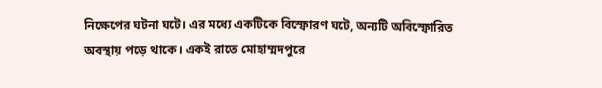নিক্ষেপের ঘটনা ঘটে। এর মধ্যে একটিকে বিস্ফোরণ ঘটে, অন্যটি অবিস্ফোরিত অবস্থায় পড়ে থাকে। একই রাতে মোহাম্মদপুরে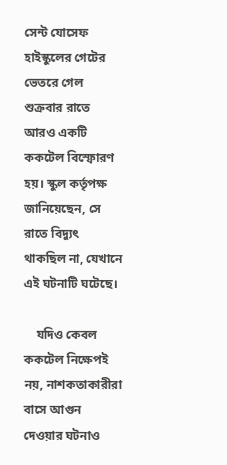সেন্ট যোসেফ হাইস্কুলের গেটের ভেতরে গেল শুক্রবার রাতে আরও একটি ককটেল বিস্ফোরণ হয়। স্কুল কর্তৃপক্ষ জানিয়েছেন, সে রাতে বিদ্যুৎ থাকছিল না, যেখানে এই ঘটনাটি ঘটেছে।

    যদিও কেবল ককটেল নিক্ষেপই নয়, নাশকতাকারীরা বাসে আগুন দেওয়ার ঘটনাও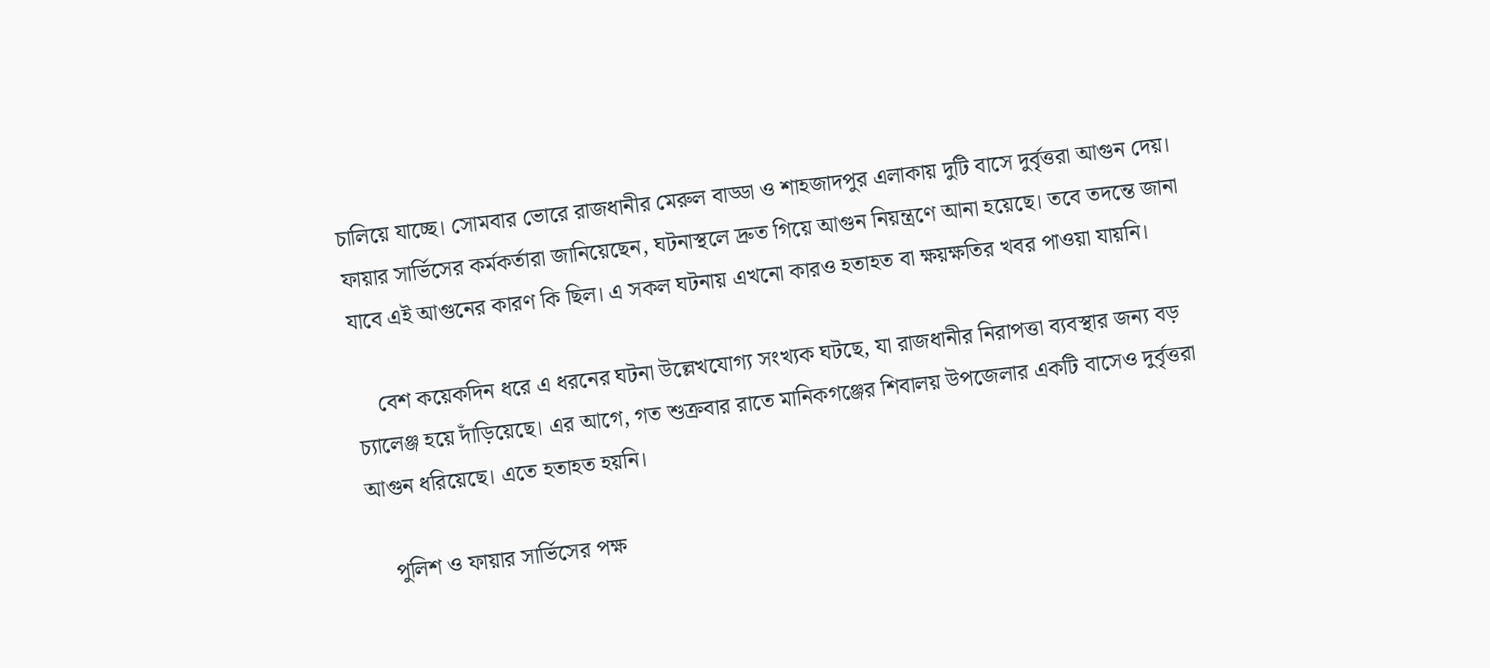চালিয়ে যাচ্ছে। সোমবার ভোরে রাজধানীর মেরুল বাড্ডা ও শাহজাদপুর এলাকায় দুটি বাসে দুর্বৃত্তরা আগুন দেয়। ফায়ার সার্ভিসের কর্মকর্তারা জানিয়েছেন, ঘটনাস্থলে দ্রুত গিয়ে আগুন নিয়ন্ত্রণে আনা হয়েছে। তবে তদন্তে জানা যাবে এই আগুনের কারণ কি ছিল। এ সকল ঘটনায় এখনো কারও হতাহত বা ক্ষয়ক্ষতির খবর পাওয়া যায়নি।

    বেশ কয়েকদিন ধরে এ ধরনের ঘটনা উল্লেখযোগ্য সংখ্যক ঘটছে, যা রাজধানীর নিরাপত্তা ব্যবস্থার জন্য বড় চ্যালেঞ্জ হয়ে দাঁড়িয়েছে। এর আগে, গত শুক্রবার রাতে মানিকগঞ্জের শিবালয় উপজেলার একটি বাসেও দুর্বৃত্তরা আগুন ধরিয়েছে। এতে হতাহত হয়নি।

    পুলিশ ও ফায়ার সার্ভিসের পক্ষ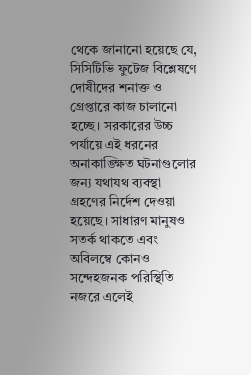থেকে জানানো হয়েছে যে, সিসিটিভি ফুটেজ বিশ্লেষণে দোষীদের শনাক্ত ও গ্রেপ্তারে কাজ চালানো হচ্ছে। সরকারের উচ্চ পর্যায়ে এই ধরনের অনাকাঙ্ক্ষিত ঘটনাগুলোর জন্য যথাযথ ব্যবস্থা গ্রহণের নির্দেশ দেওয়া হয়েছে। সাধারণ মানুষও সতর্ক থাকতে এবং অবিলম্বে কোনও সন্দেহজনক পরিস্থিতি নজরে এলেই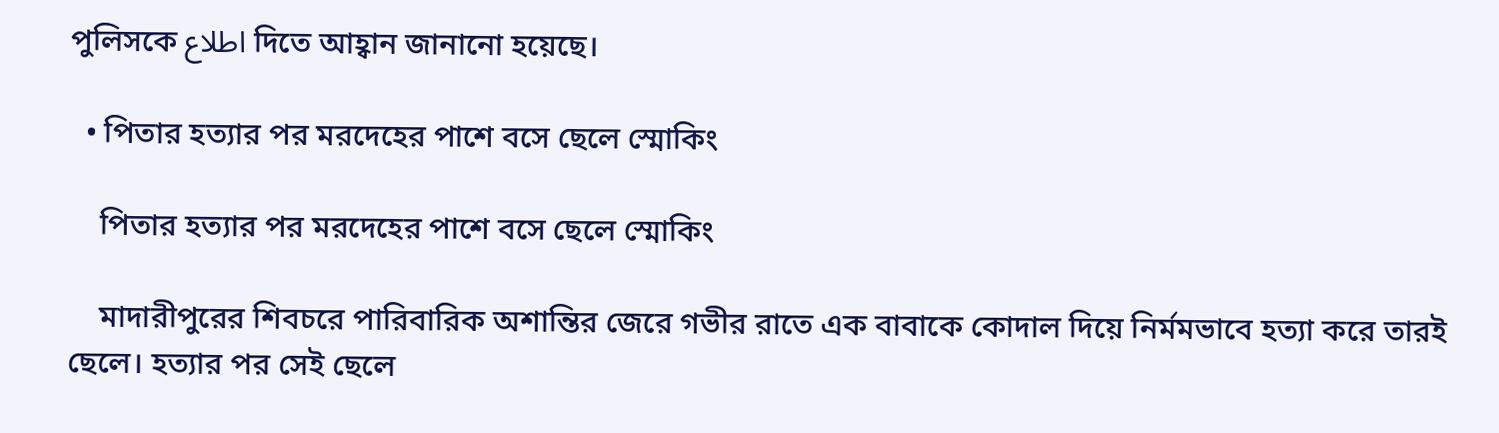পুলিসকে اطلاع দিতে আহ্বান জানানো হয়েছে।

  • পিতার হত্যার পর মরদেহের পাশে বসে ছেলে স্মোকিং

    পিতার হত্যার পর মরদেহের পাশে বসে ছেলে স্মোকিং

    মাদারীপুরের শিবচরে পারিবারিক অশান্তির জেরে গভীর রাতে এক বাবাকে কোদাল দিয়ে নির্মমভাবে হত্যা করে তারই ছেলে। হত্যার পর সেই ছেলে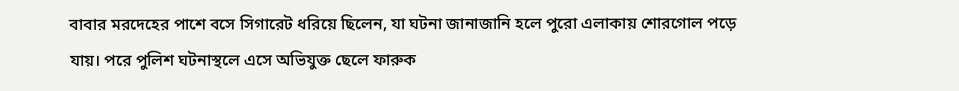বাবার মরদেহের পাশে বসে সিগারেট ধরিয়ে ছিলেন, যা ঘটনা জানাজানি হলে পুরো এলাকায় শোরগোল পড়ে যায়। পরে পুলিশ ঘটনাস্থলে এসে অভিযুক্ত ছেলে ফারুক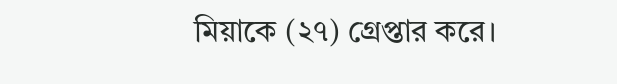মিয়াকে (২৭) গ্রেপ্তার করে।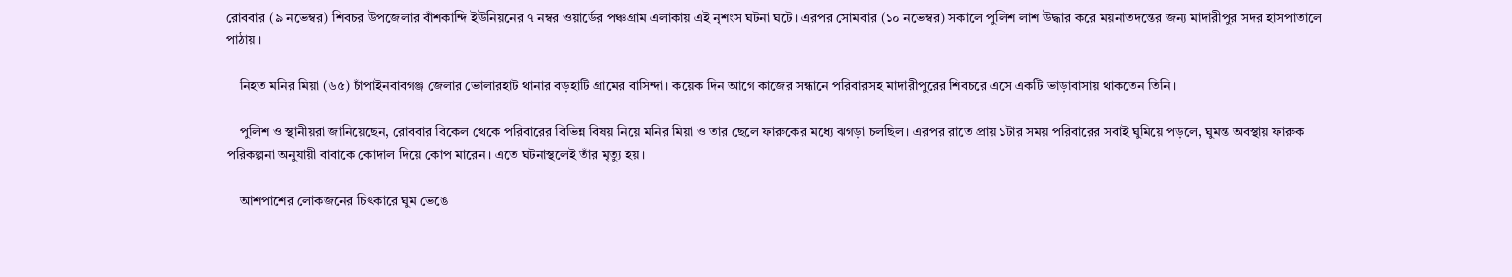রোববার (৯ নভেম্বর) শিবচর উপজেলার বাঁশকান্দি ইউনিয়নের ৭ নম্বর ওয়ার্ডের পঞ্চগ্রাম এলাকায় এই নৃশংস ঘটনা ঘটে। এরপর সোমবার (১০ নভেম্বর) সকালে পুলিশ লাশ উদ্ধার করে ময়নাতদন্তের জন্য মাদারীপুর সদর হাসপাতালে পাঠায়।

    নিহত মনির মিয়া (৬৫) চাঁপাইনবাবগঞ্জ জেলার ভোলারহাট থানার বড়হাটি গ্রামের বাসিন্দা। কয়েক দিন আগে কাজের সন্ধানে পরিবারসহ মাদারীপুরের শিবচরে এসে একটি ভাড়াবাসায় থাকতেন তিনি।

    পুলিশ ও স্থানীয়রা জানিয়েছেন, রোববার বিকেল থেকে পরিবারের বিভিন্ন বিষয় নিয়ে মনির মিয়া ও তার ছেলে ফারুকের মধ্যে ঝগড়া চলছিল। এরপর রাতে প্রায় ১টার সময় পরিবারের সবাই ঘুমিয়ে পড়লে, ঘুমন্ত অবস্থায় ফারুক পরিকল্পনা অনুযায়ী বাবাকে কোদাল দিয়ে কোপ মারেন। এতে ঘটনাস্থলেই তাঁর মৃত্যু হয়।

    আশপাশের লোকজনের চিৎকারে ঘুম ভেঙে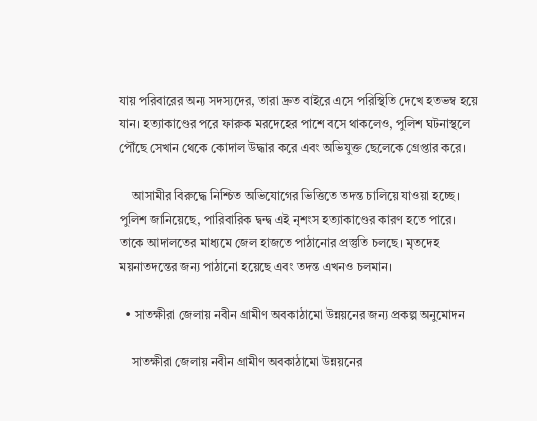যায় পরিবারের অন্য সদস্যদের, তারা দ্রুত বাইরে এসে পরিস্থিতি দেখে হতভম্ব হয়ে যান। হত্যাকাণ্ডের পরে ফারুক মরদেহের পাশে বসে থাকলেও, পুলিশ ঘটনাস্থলে পৌঁছে সেখান থেকে কোদাল উদ্ধার করে এবং অভিযুক্ত ছেলেকে গ্রেপ্তার করে।

    আসামীর বিরুদ্ধে নিশ্চিত অভিযোগের ভিত্তিতে তদন্ত চালিয়ে যাওয়া হচ্ছে। পুলিশ জানিয়েছে, পারিবারিক দ্বন্দ্ব এই নৃশংস হত্যাকাণ্ডের কারণ হতে পারে। তাকে আদালতের মাধ্যমে জেল হাজতে পাঠানোর প্রস্তুতি চলছে। মৃতদেহ ময়নাতদন্তের জন্য পাঠানো হয়েছে এবং তদন্ত এখনও চলমান।

  • সাতক্ষীরা জেলায় নবীন গ্রামীণ অবকাঠামো উন্নয়নের জন্য প্রকল্প অনুমোদন

    সাতক্ষীরা জেলায় নবীন গ্রামীণ অবকাঠামো উন্নয়নের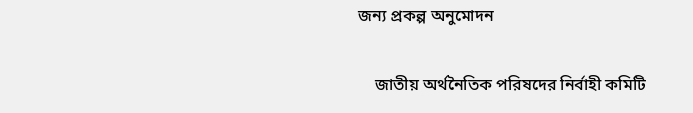জন্য প্রকল্প অনুমোদন

    জাতীয় অর্থনৈতিক পরিষদের নির্বাহী কমিটি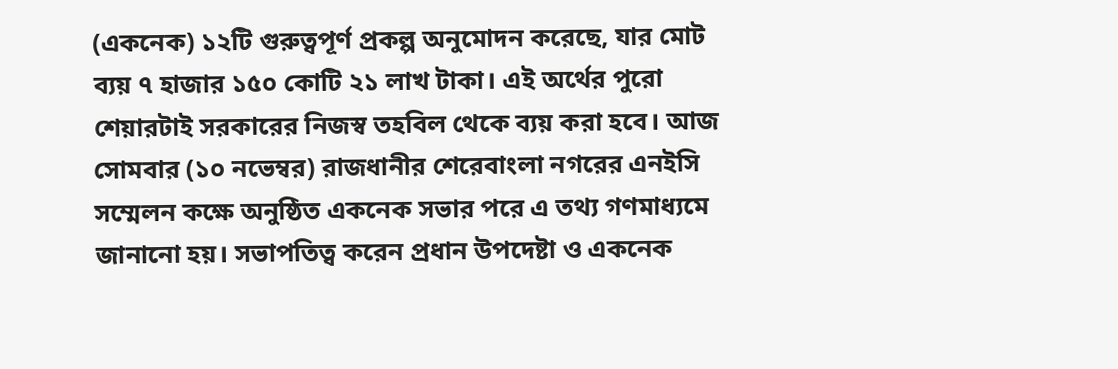(একনেক) ১২টি গুরুত্বপূর্ণ প্রকল্প অনুমোদন করেছে, যার মোট ব্যয় ৭ হাজার ১৫০ কোটি ২১ লাখ টাকা। এই অর্থের পুরো শেয়ারটাই সরকারের নিজস্ব তহবিল থেকে ব্যয় করা হবে। আজ সোমবার (১০ নভেম্বর) রাজধানীর শেরেবাংলা নগরের এনইসি সম্মেলন কক্ষে অনুষ্ঠিত একনেক সভার পরে এ তথ্য গণমাধ্যমে জানানো হয়। সভাপতিত্ব করেন প্রধান উপদেষ্টা ও একনেক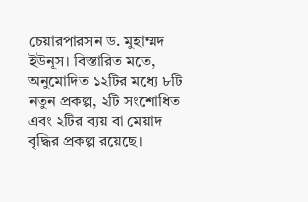চেয়ারপারসন ড. মুহাম্মদ ইউনূস। বিস্তারিত মতে, অনুমোদিত ১২টির মধ্যে ৮টি নতুন প্রকল্প, ২টি সংশোধিত এবং ২টির ব্যয় বা মেয়াদ বৃদ্ধির প্রকল্প রয়েছে।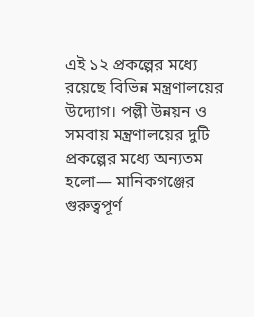এই ১২ প্রকল্পের মধ্যে রয়েছে বিভিন্ন মন্ত্রণালয়ের উদ্যোগ। পল্লী উন্নয়ন ও সমবায় মন্ত্রণালয়ের দুটি প্রকল্পের মধ্যে অন্যতম হলো— মানিকগঞ্জের গুরুত্বপূর্ণ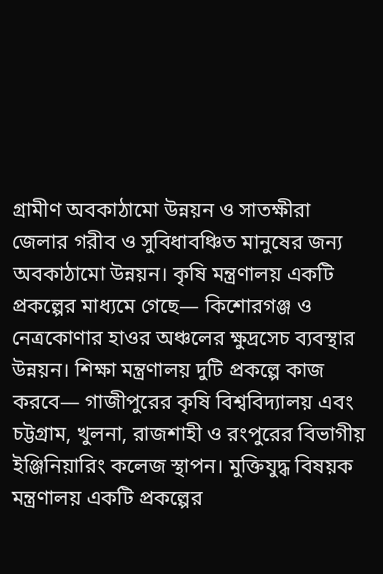গ্রামীণ অবকাঠামো উন্নয়ন ও সাতক্ষীরা জেলার গরীব ও সুবিধাবঞ্চিত মানুষের জন্য অবকাঠামো উন্নয়ন। কৃষি মন্ত্রণালয় একটি প্রকল্পের মাধ্যমে গেছে— কিশোরগঞ্জ ও নেত্রকোণার হাওর অঞ্চলের ক্ষুদ্রসেচ ব্যবস্থার উন্নয়ন। শিক্ষা মন্ত্রণালয় দুটি প্রকল্পে কাজ করবে— গাজীপুরের কৃষি বিশ্ববিদ্যালয় এবং চট্টগ্রাম, খুলনা, রাজশাহী ও রংপুরের বিভাগীয় ইঞ্জিনিয়ারিং কলেজ স্থাপন। মুক্তিযুদ্ধ বিষয়ক মন্ত্রণালয় একটি প্রকল্পের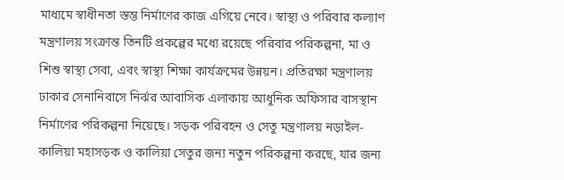মাধ্যমে স্বাধীনতা স্তম্ভ নির্মাণের কাজ এগিয়ে নেবে। স্বাস্থ্য ও পরিবার কল্যাণ মন্ত্রণালয় সংক্রান্ত তিনটি প্রকল্পের মধ্যে রয়েছে পরিবার পরিকল্পনা, মা ও শিশু স্বাস্থ্য সেবা, এবং স্বাস্থ্য শিক্ষা কার্যক্রমের উন্নয়ন। প্রতিরক্ষা মন্ত্রণালয় ঢাকার সেনানিবাসে নির্ঝর আবাসিক এলাকায় আধুনিক অফিসার বাসস্থান নির্মাণের পরিকল্পনা নিয়েছে। সড়ক পরিবহন ও সেতু মন্ত্রণালয় নড়াইল-কালিয়া মহাসড়ক ও কালিয়া সেতুর জন্য নতুন পরিকল্পনা করছে, যার জন্য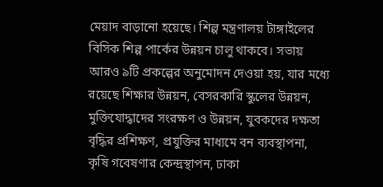মেয়াদ বাড়ানো হয়েছে। শিল্প মন্ত্রণালয় টাঙ্গাইলের বিসিক শিল্প পার্কের উন্নয়ন চালু থাকবে। সভায় আরও ৯টি প্রকল্পের অনুমোদন দেওয়া হয়, যার মধ্যে রয়েছে শিক্ষার উন্নয়ন, বেসরকারি স্কুলের উন্নয়ন, মুক্তিযোদ্ধাদের সংরক্ষণ ও উন্নয়ন, যুবকদের দক্ষতা বৃদ্ধির প্রশিক্ষণ, প্রযুক্তির মাধ্যমে বন ব্যবস্থাপনা, কৃষি গবেষণার কেন্দ্রস্থাপন, ঢাকা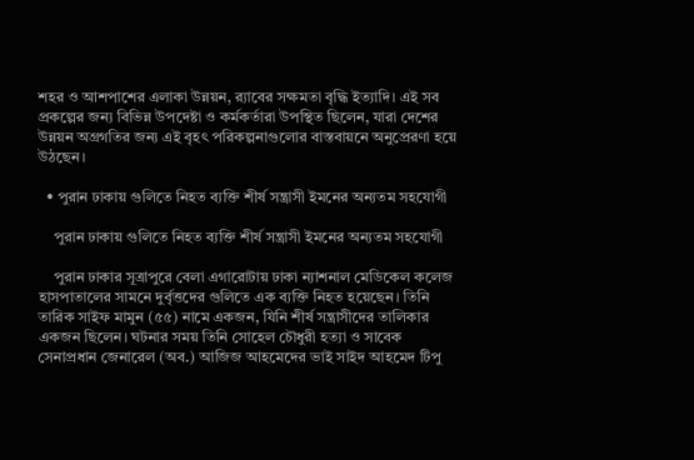শহর ও আশপাশের এলাকা উন্নয়ন, র‌্যাবের সক্ষমতা বৃদ্ধি ইত্যাদি। এই সব প্রকল্পের জন্য বিভিন্ন উপদেষ্টা ও কর্মকর্তারা উপস্থিত ছিলেন, যারা দেশের উন্নয়ন অগ্রগতির জন্য এই বৃহৎ পরিকল্পনাগুলোর বাস্তবায়নে অনুপ্রেরণা হয়ে উঠছেন।

  • পুরান ঢাকায় গুলিতে নিহত ব্যক্তি শীর্ষ সন্ত্রাসী ইমনের অন্যতম সহযোগী

    পুরান ঢাকায় গুলিতে নিহত ব্যক্তি শীর্ষ সন্ত্রাসী ইমনের অন্যতম সহযোগী

    পুরান ঢাকার সূত্রাপুরে বেলা এগারোটায় ঢাকা ন্যাশনাল মেডিকেল কলেজ হাসপাতালের সামনে দুর্বৃত্তদের গুলিতে এক ব্যক্তি নিহত হয়েছেন। তিনি তারিক সাইফ মামুন (৫৫) নামে একজন, যিনি শীর্ষ সন্ত্রাসীদের তালিকার একজন ছিলেন। ঘটনার সময় তিনি সোহেল চৌধুরী হত্যা ও সাবেক সেনাপ্রধান জেনারেল (অব.) আজিজ আহমেদের ভাই সাইদ আহমেদ টিপু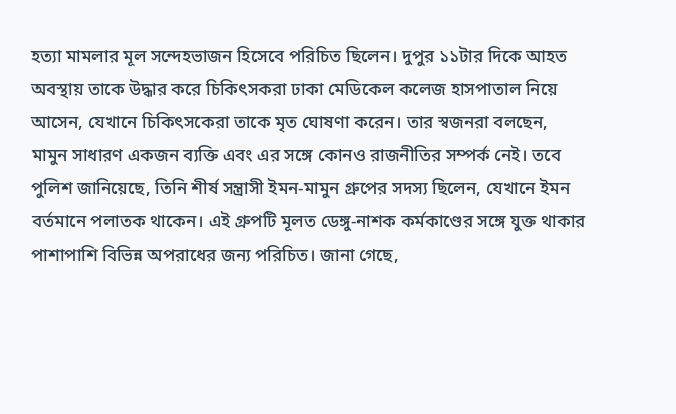হত্যা মামলার মূল সন্দেহভাজন হিসেবে পরিচিত ছিলেন। দুপুর ১১টার দিকে আহত অবস্থায় তাকে উদ্ধার করে চিকিৎসকরা ঢাকা মেডিকেল কলেজ হাসপাতাল নিয়ে আসেন, যেখানে চিকিৎসকেরা তাকে মৃত ঘোষণা করেন। তার স্বজনরা বলছেন, মামুন সাধারণ একজন ব্যক্তি এবং এর সঙ্গে কোনও রাজনীতির সম্পর্ক নেই। তবে পুলিশ জানিয়েছে, তিনি শীর্ষ সন্ত্রাসী ইমন-মামুন গ্রুপের সদস্য ছিলেন, যেখানে ইমন বর্তমানে পলাতক থাকেন। এই গ্রুপটি মূলত ডেঙ্গু-নাশক কর্মকাণ্ডের সঙ্গে যুক্ত থাকার পাশাপাশি বিভিন্ন অপরাধের জন্য পরিচিত। জানা গেছে,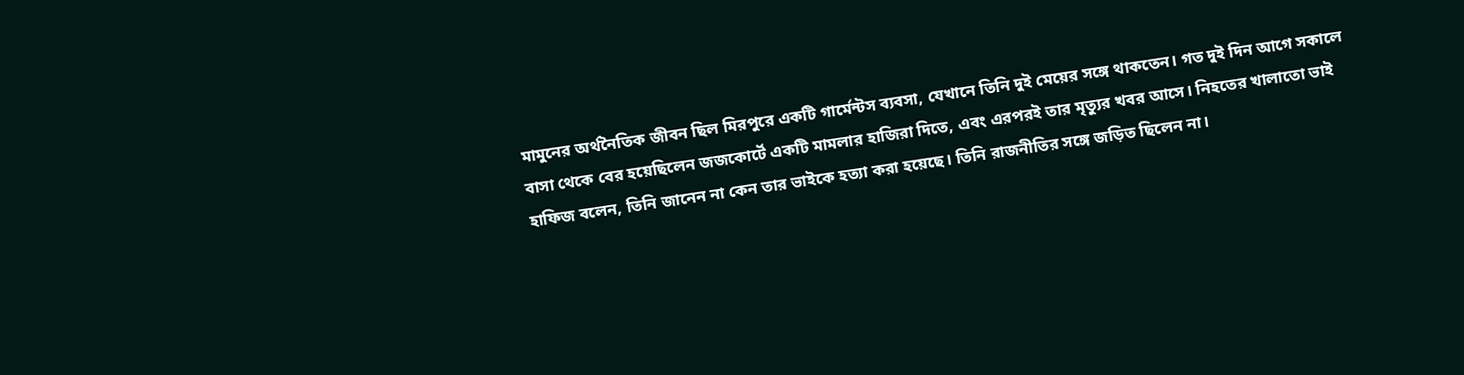মামুনের অর্থনৈতিক জীবন ছিল মিরপুরে একটি গার্মেন্টস ব্যবসা, যেখানে তিনি দুই মেয়ের সঙ্গে থাকতেন। গত দুই দিন আগে সকালে বাসা থেকে বের হয়েছিলেন জজকোর্টে একটি মামলার হাজিরা দিতে, এবং এরপরই তার মৃত্যুর খবর আসে। নিহতের খালাতো ভাই হাফিজ বলেন, তিনি জানেন না কেন তার ভাইকে হত্যা করা হয়েছে। তিনি রাজনীতির সঙ্গে জড়িত ছিলেন না।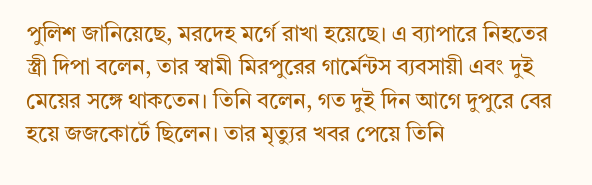পুলিশ জানিয়েছে, মরদেহ মর্গে রাখা হয়েছে। এ ব্যাপারে নিহতের স্ত্রী দিপা বলেন, তার স্বামী মিরপুরের গার্মেন্টস ব্যবসায়ী এবং দুই মেয়ের সঙ্গে থাকতেন। তিনি বলেন, গত দুই দিন আগে দুপুরে বের হয়ে জজকোর্টে ছিলেন। তার মৃত্যুর খবর পেয়ে তিনি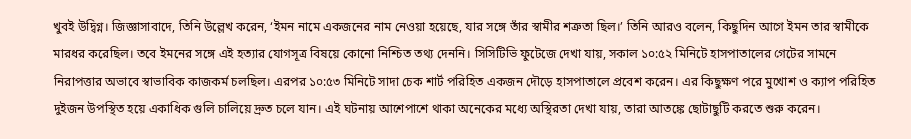খুবই উদ্বিগ্ন। জিজ্ঞাসাবাদে, তিনি উল্লেখ করেন, ‘ইমন নামে একজনের নাম নেওয়া হয়েছে, যার সঙ্গে তাঁর স্বামীর শত্রুতা ছিল।’ তিনি আরও বলেন, কিছুদিন আগে ইমন তার স্বামীকে মারধর করেছিল। তবে ইমনের সঙ্গে এই হত্যার যোগসূত্র বিষয়ে কোনো নিশ্চিত তথ্য দেননি। সিসিটিভি ফুটেজে দেখা যায়, সকাল ১০:৫২ মিনিটে হাসপাতালের গেটের সামনে নিরাপত্তার অভাবে স্বাভাবিক কাজকর্ম চলছিল। এরপর ১০:৫৩ মিনিটে সাদা চেক শার্ট পরিহিত একজন দৌড়ে হাসপাতালে প্রবেশ করেন। এর কিছুক্ষণ পরে মুখোশ ও ক্যাপ পরিহিত দুইজন উপস্থিত হয়ে একাধিক গুলি চালিয়ে দ্রুত চলে যান। এই ঘটনায় আশেপাশে থাকা অনেকের মধ্যে অস্থিরতা দেখা যায়, তারা আতঙ্কে ছোটাছুটি করতে শুরু করেন।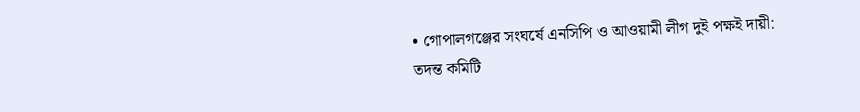• গোপালগঞ্জের সংঘর্ষে এনসিপি ও আওয়ামী লীগ দুই পক্ষই দায়ী: তদন্ত কমিটি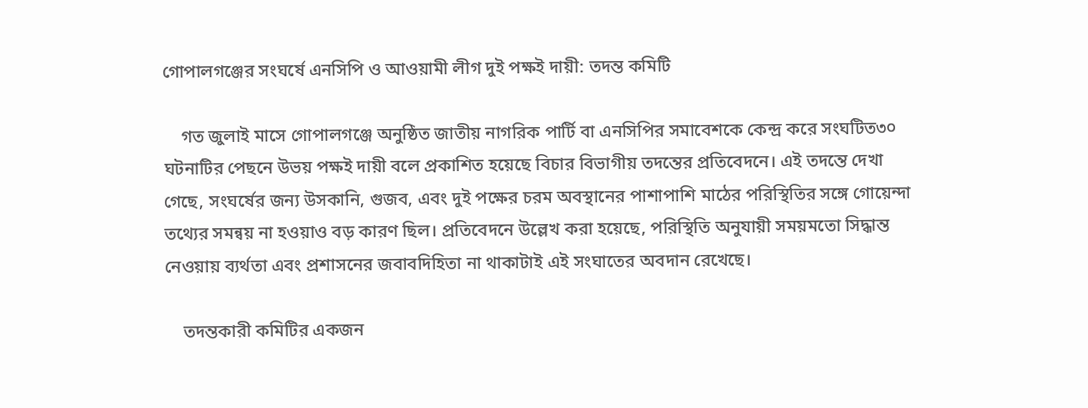গোপালগঞ্জের সংঘর্ষে এনসিপি ও আওয়ামী লীগ দুই পক্ষই দায়ী: তদন্ত কমিটি

    গত জুলাই মাসে গোপালগঞ্জে অনুষ্ঠিত জাতীয় নাগরিক পার্টি বা এনসিপির সমাবেশকে কেন্দ্র করে সংঘটিত৩০ ঘটনাটির পেছনে উভয় পক্ষই দায়ী বলে প্রকাশিত হয়েছে বিচার বিভাগীয় তদন্তের প্রতিবেদনে। এই তদন্তে দেখা গেছে, সংঘর্ষের জন্য উসকানি, গুজব, এবং দুই পক্ষের চরম অবস্থানের পাশাপাশি মাঠের পরিস্থিতির সঙ্গে গোয়েন্দা তথ্যের সমন্বয় না হওয়াও বড় কারণ ছিল। প্রতিবেদনে উল্লেখ করা হয়েছে, পরিস্থিতি অনুযায়ী সময়মতো সিদ্ধান্ত নেওয়ায় ব্যর্থতা এবং প্রশাসনের জবাবদিহিতা না থাকাটাই এই সংঘাতের অবদান রেখেছে।

    তদন্তকারী কমিটির একজন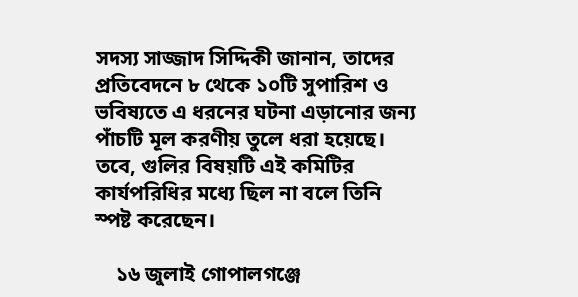সদস্য সাজ্জাদ সিদ্দিকী জানান, তাদের প্রতিবেদনে ৮ থেকে ১০টি সুপারিশ ও ভবিষ্যতে এ ধরনের ঘটনা এড়ানোর জন্য পাঁচটি মূল করণীয় তুলে ধরা হয়েছে। তবে, গুলির বিষয়টি এই কমিটির কার্যপরিধির মধ্যে ছিল না বলে তিনি স্পষ্ট করেছেন।

    ১৬ জুলাই গোপালগঞ্জে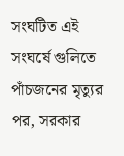সংঘটিত এই সংঘর্ষে গুলিতে পাঁচজনের মৃত্যুর পর, সরকার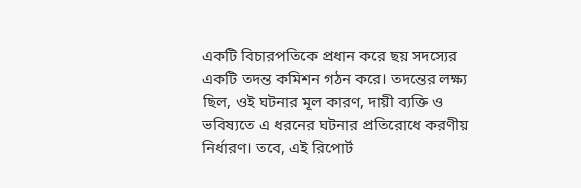একটি বিচারপতিকে প্রধান করে ছয় সদস্যের একটি তদন্ত কমিশন গঠন করে। তদন্তের লক্ষ্য ছিল, ওই ঘটনার মূল কারণ, দায়ী ব্যক্তি ও ভবিষ্যতে এ ধরনের ঘটনার প্রতিরোধে করণীয় নির্ধারণ। তবে, এই রিপোর্ট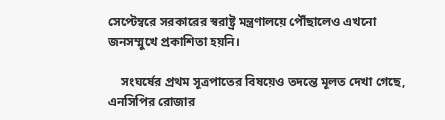সেপ্টেম্বরে সরকারের স্বরাষ্ট্র মন্ত্রণালয়ে পৌঁছালেও এখনো জনসম্মুখে প্রকাশিতা হয়নি।

    সংঘর্ষের প্রথম সূত্রপাতের বিষয়েও তদন্তে মূলত দেখা গেছে, এনসিপির রোজার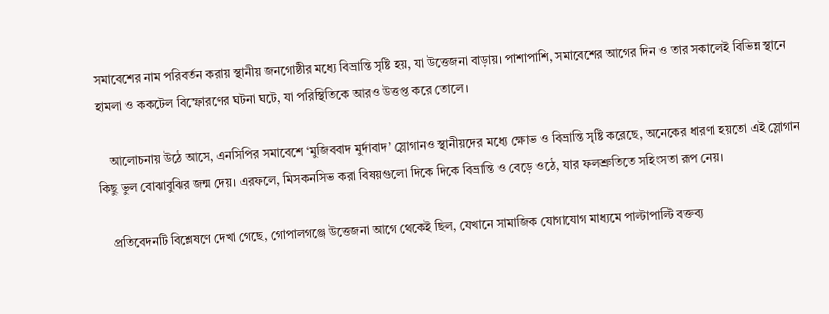সমাবেশের নাম পরিবর্তন করায় স্থানীয় জনগোষ্ঠীর মধ্যে বিভ্রান্তি সৃষ্টি হয়, যা উত্তেজনা বাড়ায়। পাশাপাশি, সমাবেশের আগের দিন ও তার সকালেই বিভিন্ন স্থানে হামলা ও ককটেল বিস্ফোরণের ঘটনা ঘটে, যা পরিস্থিতিকে আরও উত্তপ্ত করে তোলে।

    আলোচনায় উঠে আসে, এনসিপির সমাবেশে ‘মুজিববাদ মুর্দাবাদ’ স্লোগানও স্থানীয়দের মধ্যে ক্ষোভ ও বিভ্রান্তি সৃষ্টি করেছে, অনেকের ধারণা হয়তো এই স্লোগান কিছু ভুল বোঝাবুঝির জন্ম দেয়। এরফলে, মিসকনসিভ করা বিষয়গুলো দিকে দিকে বিভ্রান্তি ও বেড়ে ওঠে, যার ফলশ্রুতিতে সহিংসতা রূপ নেয়।

    প্রতিবেদনটি বিশ্লেষণে দেখা গেছে, গোপালগঞ্জে উত্তেজনা আগে থেকেই ছিল, যেখানে সামাজিক যোগাযোগ মাধ্যমে পাল্টাপাল্টি বক্তব্য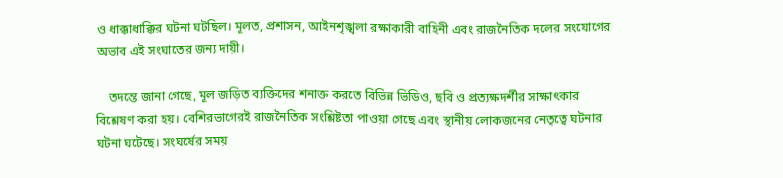ও ধাক্কাধাক্কির ঘটনা ঘটছিল। মূলত, প্রশাসন, আইনশৃঙ্খলা রক্ষাকারী বাহিনী এবং রাজনৈতিক দলের সংযোগের অভাব এই সংঘাতের জন্য দায়ী।

    তদন্তে জানা গেছে, মূল জড়িত ব্যক্তিদের শনাক্ত করতে বিভিন্ন ভিডিও, ছবি ও প্রত্যক্ষদর্শীর সাক্ষাৎকার বিশ্লেষণ করা হয়। বেশিরভাগেরই রাজনৈতিক সংশ্লিষ্টতা পাওয়া গেছে এবং স্থানীয় লোকজনের নেতৃত্বে ঘটনার ঘটনা ঘটেছে। সংঘর্ষের সময়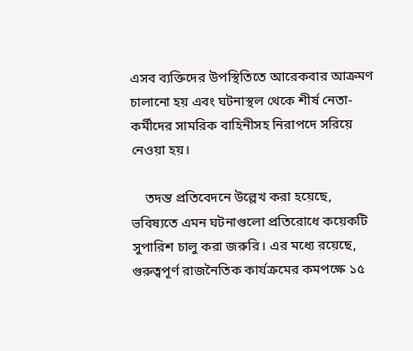এসব ব্যক্তিদের উপস্থিতিতে আরেকবার আক্রমণ চালানো হয় এবং ঘটনাস্থল থেকে শীর্ষ নেতা-কর্মীদের সামরিক বাহিনীসহ নিরাপদে সরিয়ে নেওয়া হয়।

    তদন্ত প্রতিবেদনে উল্লেখ করা হয়েছে, ভবিষ্যতে এমন ঘটনাগুলো প্রতিরোধে কয়েকটি সুপারিশ চালু করা জরুরি। এর মধ্যে রয়েছে, গুরুত্বপূর্ণ রাজনৈতিক কার্যক্রমের কমপক্ষে ১৫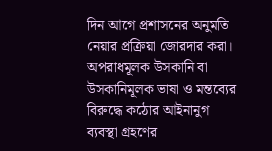দিন আগে প্রশাসনের অনুমতি নেয়ার প্রক্রিয়া জোরদার করা। অপরাধমূলক উসকানি বা উসকানিমূলক ভাষা ও মন্তব্যের বিরুদ্ধে কঠোর আইনানুগ ব্যবস্থা গ্রহণের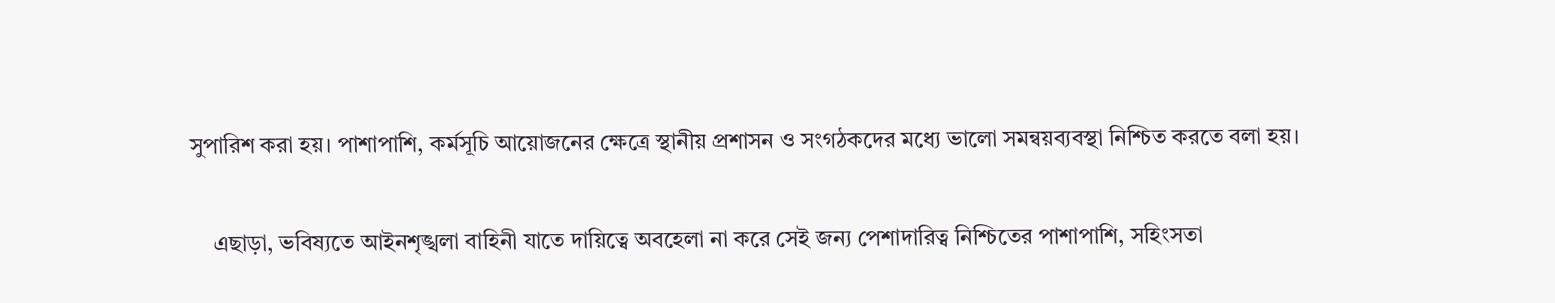সুপারিশ করা হয়। পাশাপাশি, কর্মসূচি আয়োজনের ক্ষেত্রে স্থানীয় প্রশাসন ও সংগঠকদের মধ্যে ভালো সমন্বয়ব্যবস্থা নিশ্চিত করতে বলা হয়।

    এছাড়া, ভবিষ্যতে আইনশৃঙ্খলা বাহিনী যাতে দায়িত্বে অবহেলা না করে সেই জন্য পেশাদারিত্ব নিশ্চিতের পাশাপাশি, সহিংসতা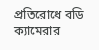প্রতিরোধে বডি ক্যামেরার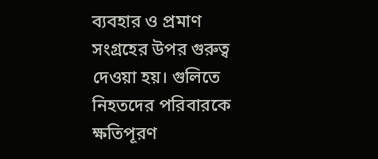ব্যবহার ও প্রমাণ সংগ্রহের উপর গুরুত্ব দেওয়া হয়। গুলিতে নিহতদের পরিবারকে ক্ষতিপূরণ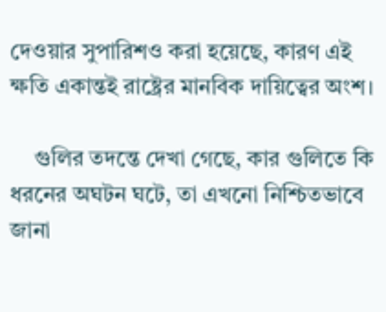দেওয়ার সুপারিশও করা হয়েছে, কারণ এই ক্ষতি একান্তই রাষ্ট্রের মানবিক দায়িত্বের অংশ।

    গুলির তদন্তে দেখা গেছে, কার গুলিতে কি ধরনের অঘটন ঘটে, তা এখনো নিশ্চিতভাবে জানা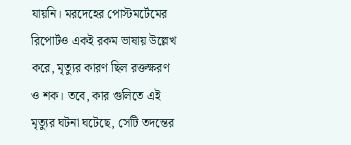যায়নি। মরদেহের পোস্টমর্টেমের রিপোর্টও একই রকম ভাষায় উল্লেখ করে, মৃত্যুর কারণ ছিল রক্তক্ষরণ ও শক। তবে, কার গুলিতে এই মৃত্যুর ঘটনা ঘটেছে, সেটি তদন্তের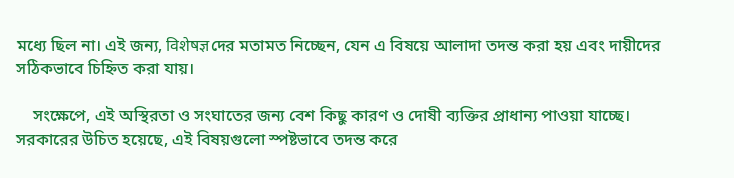মধ্যে ছিল না। এই জন্য, विशेषज्ञদের মতামত নিচ্ছেন, যেন এ বিষয়ে আলাদা তদন্ত করা হয় এবং দায়ীদের সঠিকভাবে চিহ্নিত করা যায়।

    সংক্ষেপে, এই অস্থিরতা ও সংঘাতের জন্য বেশ কিছু কারণ ও দোষী ব্যক্তির প্রাধান্য পাওয়া যাচ্ছে। সরকারের উচিত হয়েছে, এই বিষয়গুলো স্পষ্টভাবে তদন্ত করে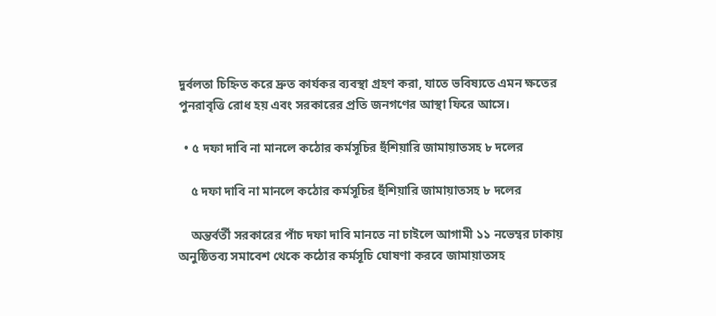দুর্বলতা চিহ্নিত করে দ্রুত কার্যকর ব্যবস্থা গ্রহণ করা, যাতে ভবিষ্যতে এমন ক্ষতের পুনরাবৃত্তি রোধ হয় এবং সরকারের প্রতি জনগণের আস্থা ফিরে আসে।

  • ৫ দফা দাবি না মানলে কঠোর কর্মসূচির হুঁশিয়ারি জামায়াতসহ ৮ দলের

    ৫ দফা দাবি না মানলে কঠোর কর্মসূচির হুঁশিয়ারি জামায়াতসহ ৮ দলের

    অন্তর্বর্তী সরকারের পাঁচ দফা দাবি মানতে না চাইলে আগামী ১১ নভেম্বর ঢাকায় অনুষ্ঠিতব্য সমাবেশ থেকে কঠোর কর্মসূচি ঘোষণা করবে জামায়াতসহ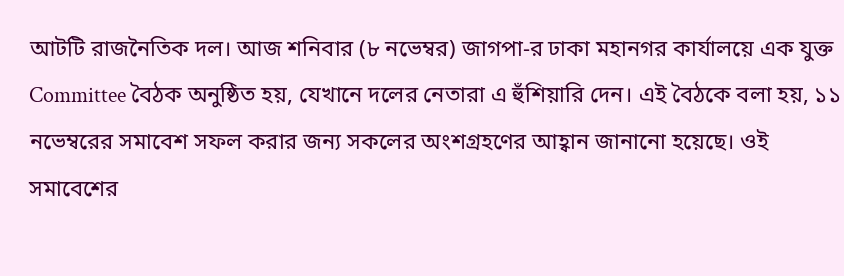আটটি রাজনৈতিক দল। আজ শনিবার (৮ নভেম্বর) জাগপা-র ঢাকা মহানগর কার্যালয়ে এক যুক্ত Committee বৈঠক অনুষ্ঠিত হয়, যেখানে দলের নেতারা এ হুঁশিয়ারি দেন। এই বৈঠকে বলা হয়, ১১ নভেম্বরের সমাবেশ সফল করার জন্য সকলের অংশগ্রহণের আহ্বান জানানো হয়েছে। ওই সমাবেশের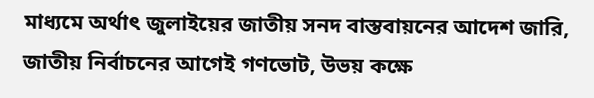মাধ্যমে অর্থাৎ জুলাইয়ের জাতীয় সনদ বাস্তবায়নের আদেশ জারি, জাতীয় নির্বাচনের আগেই গণভোট, উভয় কক্ষে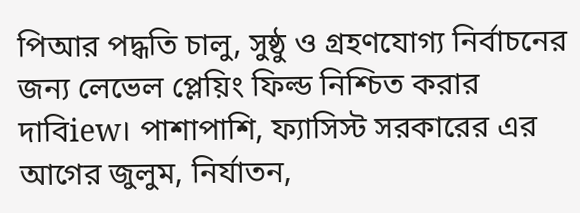পিআর পদ্ধতি চালু, সুষ্ঠু ও গ্রহণযোগ্য নির্বাচনের জন্য লেভেল প্লেয়িং ফিল্ড নিশ্চিত করার দাবিiew। পাশাপাশি, ফ্যাসিস্ট সরকারের এর আগের জুলুম, নির্যাতন,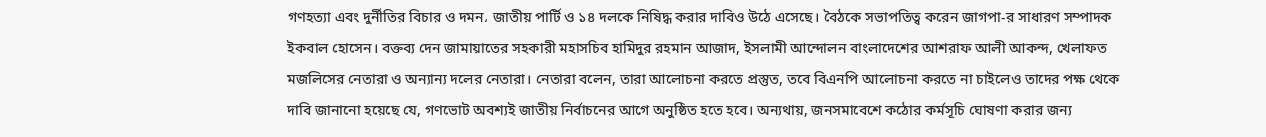গণহত্যা এবং দুর্নীতির বিচার ও দমন، জাতীয় পার্টি ও ১৪ দলকে নিষিদ্ধ করার দাবিও উঠে এসেছে। বৈঠকে সভাপতিত্ব করেন জাগপা-র সাধারণ সম্পাদক ইকবাল হোসেন। বক্তব্য দেন জামায়াতের সহকারী মহাসচিব হামিদুর রহমান আজাদ, ইসলামী আন্দোলন বাংলাদেশের আশরাফ আলী আকন্দ, খেলাফত মজলিসের নেতারা ও অন্যান্য দলের নেতারা। নেতারা বলেন, তারা আলোচনা করতে প্রস্তুত, তবে বিএনপি আলোচনা করতে না চাইলেও তাদের পক্ষ থেকে দাবি জানানো হয়েছে যে, গণভোট অবশ্যই জাতীয় নির্বাচনের আগে অনুষ্ঠিত হতে হবে। অন্যথায়, জনসমাবেশে কঠোর কর্মসূচি ঘোষণা করার জন্য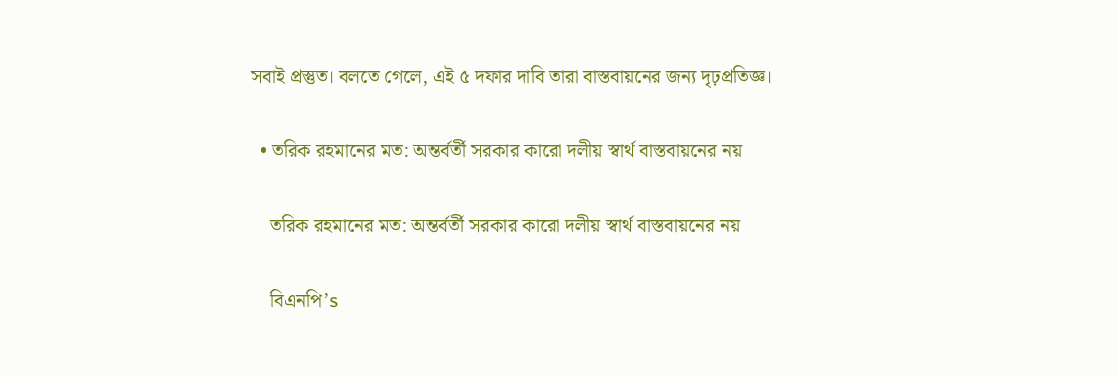সবাই প্রস্তুত। বলতে গেলে, এই ৫ দফার দাবি তারা বাস্তবায়নের জন্য দৃঢ়প্রতিজ্ঞ।

  • তরিক রহমানের মত: অন্তর্বর্তী সরকার কারো দলীয় স্বার্থ বাস্তবায়নের নয়

    তরিক রহমানের মত: অন্তর্বর্তী সরকার কারো দলীয় স্বার্থ বাস্তবায়নের নয়

    বিএনপি’s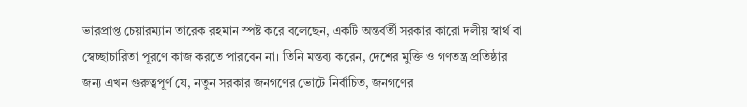ভারপ্রাপ্ত চেয়ারম্যান তারেক রহমান স্পষ্ট করে বলেছেন, একটি অন্তর্বর্তী সরকার কারো দলীয় স্বার্থ বা স্বেচ্ছাচারিতা পূরণে কাজ করতে পারবেন না। তিনি মন্তব্য করেন, দেশের মুক্তি ও গণতন্ত্র প্রতিষ্ঠার জন্য এখন গুরুত্বপূর্ণ যে, নতুন সরকার জনগণের ভোটে নির্বাচিত, জনগণের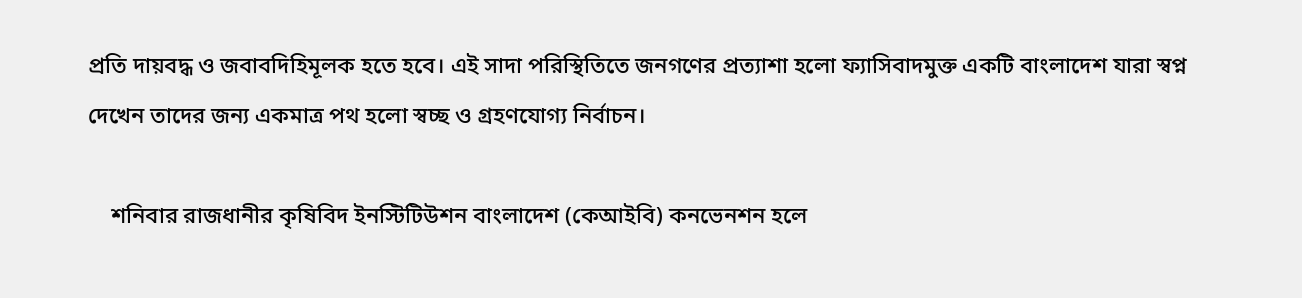প্রতি দায়বদ্ধ ও জবাবদিহিমূলক হতে হবে। এই সাদা পরিস্থিতিতে জনগণের প্রত্যাশা হলো ফ্যাসিবাদমুক্ত একটি বাংলাদেশ যারা স্বপ্ন দেখেন তাদের জন্য একমাত্র পথ হলো স্বচ্ছ ও গ্রহণযোগ্য নির্বাচন।

    শনিবার রাজধানীর কৃষিবিদ ইনস্টিটিউশন বাংলাদেশ (কেআইবি) কনভেনশন হলে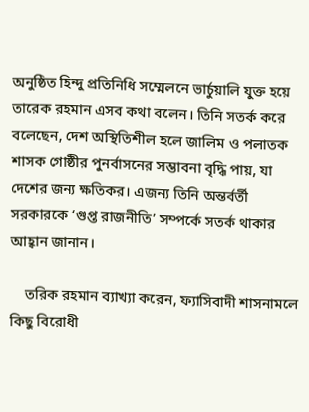অনুষ্ঠিত হিন্দু প্রতিনিধি সম্মেলনে ভার্চুয়ালি যুক্ত হয়ে তারেক রহমান এসব কথা বলেন। তিনি সতর্ক করে বলেছেন, দেশ অস্থিতিশীল হলে জালিম ও পলাতক শাসক গোষ্ঠীর পুনর্বাসনের সম্ভাবনা বৃদ্ধি পায়, যা দেশের জন্য ক্ষতিকর। এজন্য তিনি অন্তর্বর্তী সরকারকে ‘গুপ্ত রাজনীতি’ সম্পর্কে সতর্ক থাকার আহ্বান জানান।

    তরিক রহমান ব্যাখ্যা করেন, ফ্যাসিবাদী শাসনামলে কিছু বিরোধী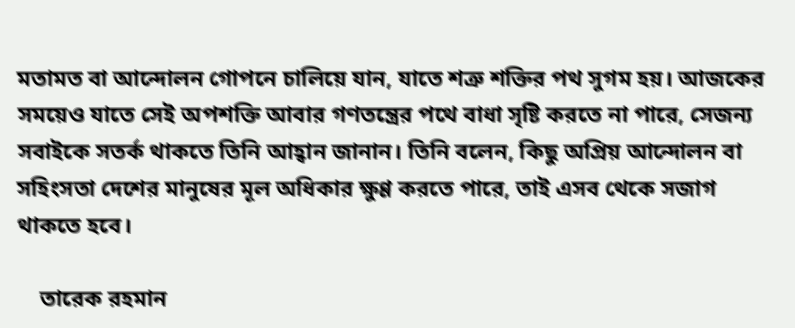মতামত বা আন্দোলন গোপনে চালিয়ে যান, যাতে শত্রু শক্তির পথ সুগম হয়। আজকের সময়েও যাতে সেই অপশক্তি আবার গণতন্ত্রের পথে বাধা সৃষ্টি করতে না পারে, সেজন্য সবাইকে সতর্ক থাকতে তিনি আহ্বান জানান। তিনি বলেন, কিছু অপ্রিয় আন্দোলন বা সহিংসতা দেশের মানুষের মূল অধিকার ক্ষুণ্ণ করতে পারে, তাই এসব থেকে সজাগ থাকতে হবে।

    তারেক রহমান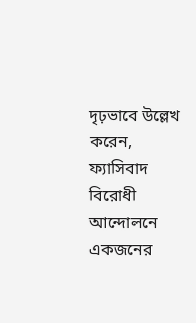দৃঢ়ভাবে উল্লেখ করেন, ফ্যাসিবাদ বিরোধী আন্দোলনে একজনের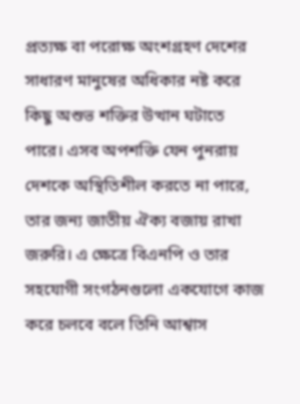প্রত্যক্ষ বা পরোক্ষ অংশগ্রহণ দেশের সাধারণ মানুষের অধিকার নষ্ট করে কিছু অশুভ শক্তির উত্থান ঘটাতে পারে। এসব অপশক্তি যেন পুনরায় দেশকে অস্থিতিশীল করতে না পারে, তার জন্য জাতীয় ঐক্য বজায় রাখা জরুরি। এ ক্ষেত্রে বিএনপি ও তার সহযোগী সংগঠনগুলো একযোগে কাজ করে চলবে বলে তিনি আশ্বাস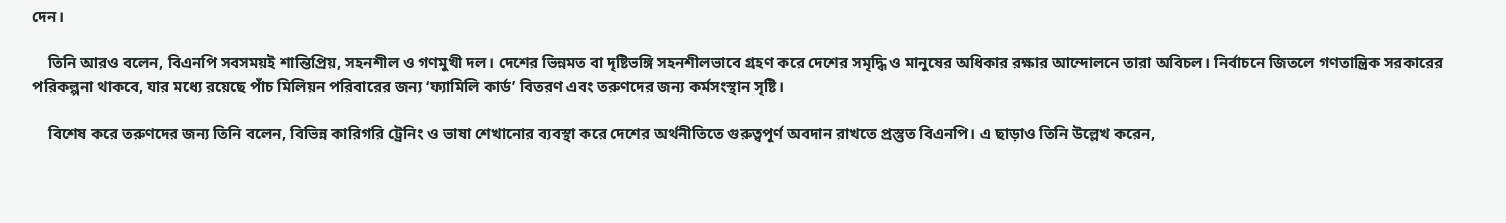দেন।

    তিনি আরও বলেন, বিএনপি সবসময়ই শান্তিপ্রিয়, সহনশীল ও গণমুখী দল। দেশের ভিন্নমত বা দৃষ্টিভঙ্গি সহনশীলভাবে গ্রহণ করে দেশের সমৃদ্ধি ও মানুষের অধিকার রক্ষার আন্দোলনে তারা অবিচল। নির্বাচনে জিতলে গণতান্ত্রিক সরকারের পরিকল্পনা থাকবে, যার মধ্যে রয়েছে পাঁচ মিলিয়ন পরিবারের জন্য ‘ফ্যামিলি কার্ড’ বিতরণ এবং তরুণদের জন্য কর্মসংস্থান সৃষ্টি।

    বিশেষ করে তরুণদের জন্য তিনি বলেন, বিভিন্ন কারিগরি ট্রেনিং ও ভাষা শেখানোর ব্যবস্থা করে দেশের অর্থনীতিতে গুরুত্বপূর্ণ অবদান রাখতে প্রস্তুত বিএনপি। এ ছাড়াও তিনি উল্লেখ করেন,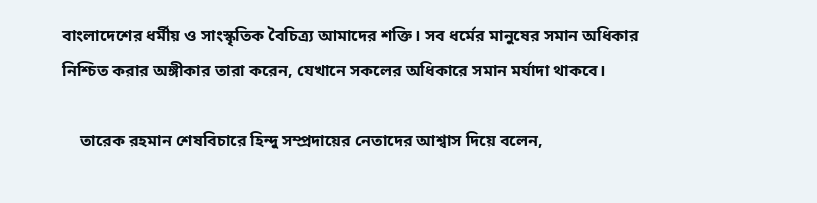বাংলাদেশের ধর্মীয় ও সাংস্কৃতিক বৈচিত্র্য আমাদের শক্তি। সব ধর্মের মানুষের সমান অধিকার নিশ্চিত করার অঙ্গীকার তারা করেন, যেখানে সকলের অধিকারে সমান মর্যাদা থাকবে।

    তারেক রহমান শেষবিচারে হিন্দু সম্প্রদায়ের নেতাদের আশ্বাস দিয়ে বলেন,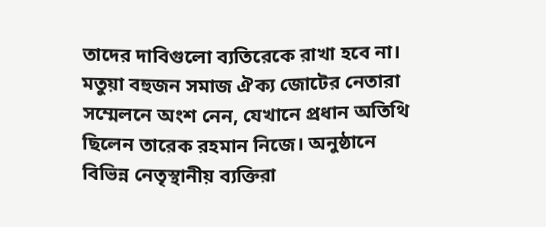তাদের দাবিগুলো ব্যতিরেকে রাখা হবে না। মতুয়া বহুজন সমাজ ঐক্য জোটের নেতারা সম্মেলনে অংশ নেন, যেখানে প্রধান অতিথি ছিলেন তারেক রহমান নিজে। অনুষ্ঠানে বিভিন্ন নেতৃস্থানীয় ব্যক্তিরা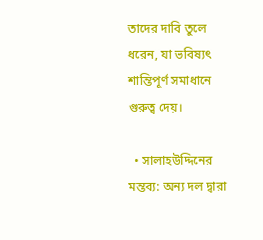তাদের দাবি তুলে ধরেন, যা ভবিষ্যৎ শান্তিপূর্ণ সমাধানে গুরুত্ব দেয়।

  • সালাহউদ্দিনের মন্তব্য: অন্য দল দ্বারা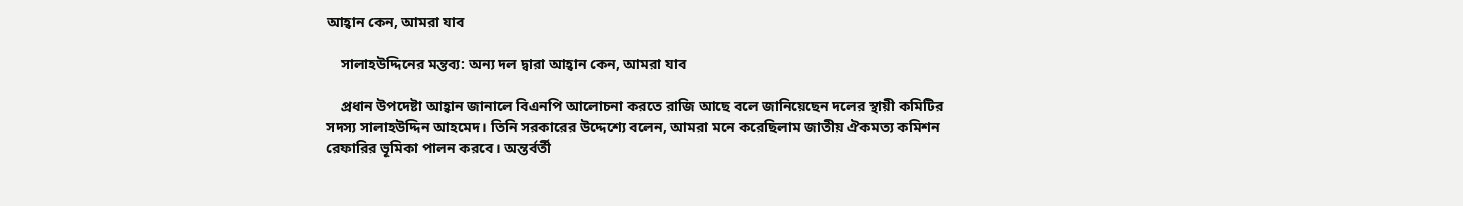আহ্বান কেন, আমরা যাব

    সালাহউদ্দিনের মন্তব্য: অন্য দল দ্বারা আহ্বান কেন, আমরা যাব

    প্রধান উপদেষ্টা আহ্বান জানালে বিএনপি আলোচনা করতে রাজি আছে বলে জানিয়েছেন দলের স্থায়ী কমিটির সদস্য সালাহউদ্দিন আহমেদ। তিনি সরকারের উদ্দেশ্যে বলেন, আমরা মনে করেছিলাম জাতীয় ঐকমত্য কমিশন রেফারির ভূমিকা পালন করবে। অন্তর্বর্তী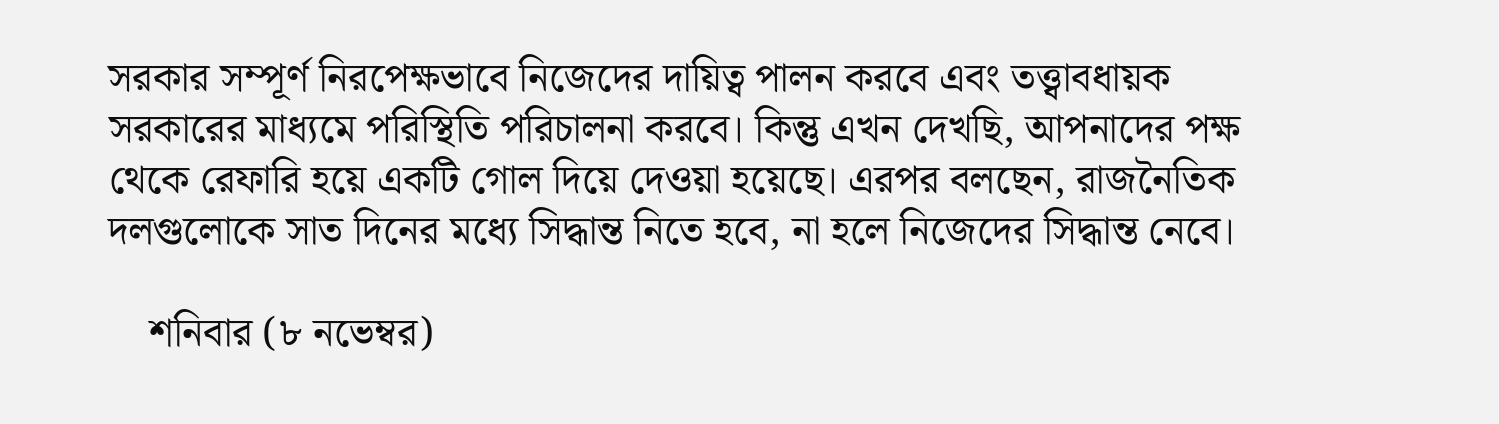সরকার সম্পূর্ণ নিরপেক্ষভাবে নিজেদের দায়িত্ব পালন করবে এবং তত্ত্বাবধায়ক সরকারের মাধ্যমে পরিস্থিতি পরিচালনা করবে। কিন্তু এখন দেখছি, আপনাদের পক্ষ থেকে রেফারি হয়ে একটি গোল দিয়ে দেওয়া হয়েছে। এরপর বলছেন, রাজনৈতিক দলগুলোকে সাত দিনের মধ্যে সিদ্ধান্ত নিতে হবে, না হলে নিজেদের সিদ্ধান্ত নেবে।

    শনিবার (৮ নভেম্বর)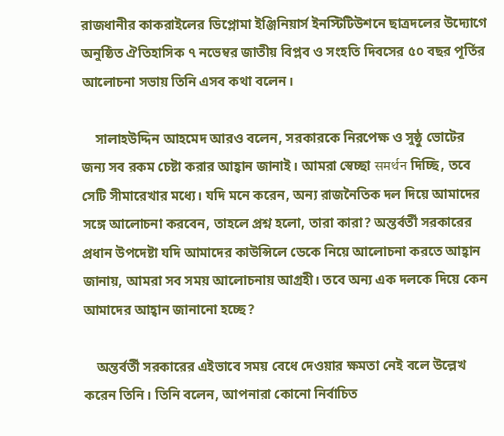রাজধানীর কাকরাইলের ডিপ্লোমা ইঞ্জিনিয়ার্স ইনস্টিটিউশনে ছাত্রদলের উদ্যোগে অনুষ্ঠিত ঐতিহাসিক ৭ নভেম্বর জাতীয় বিপ্লব ও সংহতি দিবসের ৫০ বছর পূর্তির আলোচনা সভায় তিনি এসব কথা বলেন।

    সালাহউদ্দিন আহমেদ আরও বলেন, সরকারকে নিরপেক্ষ ও সুষ্ঠু ভোটের জন্য সব রকম চেষ্টা করার আহ্বান জানাই। আমরা স্বেচ্ছা समर्थन দিচ্ছি, তবে সেটি সীমারেখার মধ্যে। যদি মনে করেন, অন্য রাজনৈতিক দল দিয়ে আমাদের সঙ্গে আলোচনা করবেন, তাহলে প্রশ্ন হলো, তারা কারা? অন্তর্বর্তী সরকারের প্রধান উপদেষ্টা যদি আমাদের কাউন্সিলে ডেকে নিয়ে আলোচনা করতে আহ্বান জানায়, আমরা সব সময় আলোচনায় আগ্রহী। তবে অন্য এক দলকে দিয়ে কেন আমাদের আহ্বান জানানো হচ্ছে?

    অন্তর্বর্তী সরকারের এইভাবে সময় বেধে দেওয়ার ক্ষমতা নেই বলে উল্লেখ করেন তিনি। তিনি বলেন, আপনারা কোনো নির্বাচিত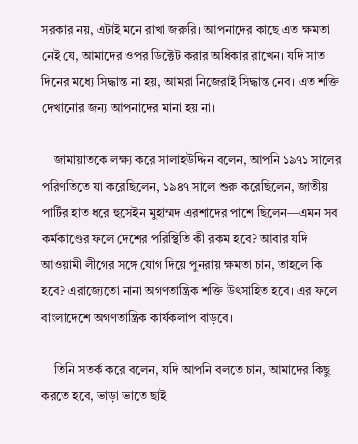সরকার নয়, এটাই মনে রাখা জরুরি। আপনাদের কাছে এত ক্ষমতা নেই যে, আমাদের ওপর ডিক্টেট করার অধিকার রাখেন। যদি সাত দিনের মধ্যে সিদ্ধান্ত না হয়, আমরা নিজেরাই সিদ্ধান্ত নেব। এত শক্তি দেখানোর জন্য আপনাদের মানা হয় না।

    জামায়াতকে লক্ষ্য করে সালাহউদ্দিন বলেন, আপনি ১৯৭১ সালের পরিণতিতে যা করেছিলেন, ১৯৪৭ সালে শুরু করেছিলেন, জাতীয় পার্টির হাত ধরে হুসেইন মুহাম্মদ এরশাদের পাশে ছিলেন—এমন সব কর্মকাণ্ডের ফলে দেশের পরিস্থিতি কী রকম হবে? আবার যদি আওয়ামী লীগের সঙ্গে যোগ দিয়ে পুনরায় ক্ষমতা চান, তাহলে কি হবে? এরাজ্যেতো নানা অগণতান্ত্রিক শক্তি উৎসাহিত হবে। এর ফলে বাংলাদেশে অগণতান্ত্রিক কার্যকলাপ বাড়বে।

    তিনি সতর্ক করে বলেন, যদি আপনি বলতে চান, আমাদের কিছু করতে হবে, ভাড়া ভাতে ছাই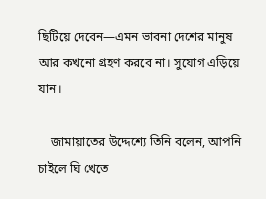ছিটিয়ে দেবেন—এমন ভাবনা দেশের মানুষ আর কখনো গ্রহণ করবে না। সুযোগ এড়িয়ে যান।

    জামায়াতের উদ্দেশ্যে তিনি বলেন, আপনি চাইলে ঘি খেতে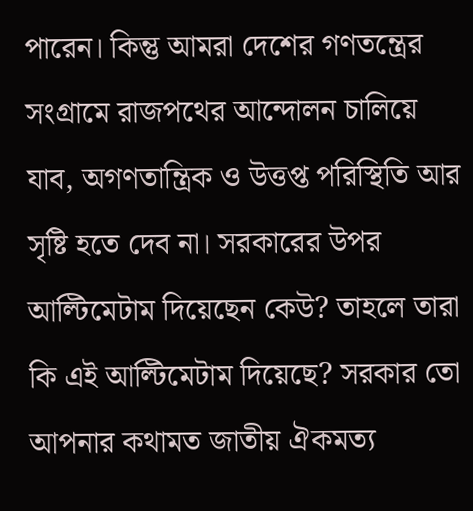পারেন। কিন্তু আমরা দেশের গণতন্ত্রের সংগ্রামে রাজপথের আন্দোলন চালিয়ে যাব, অগণতান্ত্রিক ও উত্তপ্ত পরিস্থিতি আর সৃষ্টি হতে দেব না। সরকারের উপর আল্টিমেটাম দিয়েছেন কেউ? তাহলে তারা কি এই আল্টিমেটাম দিয়েছে? সরকার তো আপনার কথামত জাতীয় ঐকমত্য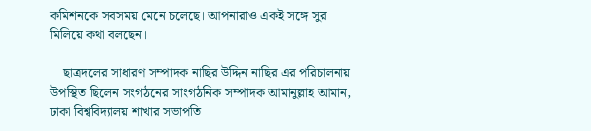কমিশনকে সবসময় মেনে চলেছে। আপনারাও একই সঙ্গে সুর মিলিয়ে কথা বলছেন।

    ছাত্রদলের সাধারণ সম্পাদক নাছির উদ্দিন নাছির এর পরিচালনায় উপস্থিত ছিলেন সংগঠনের সাংগঠনিক সম্পাদক আমানুল্লাহ আমান, ঢাকা বিশ্ববিদ্যালয় শাখার সভাপতি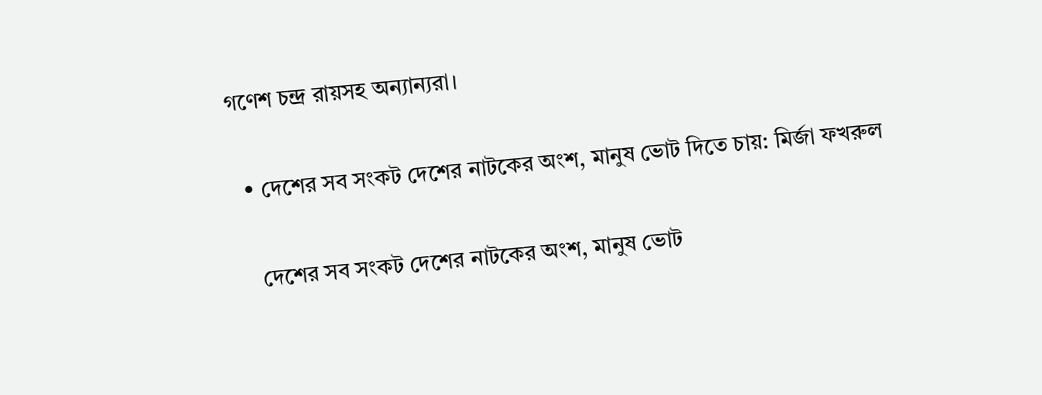গণেশ চন্দ্র রায়সহ অন্যান্যরা।

  • দেশের সব সংকট দেশের নাটকের অংশ, মানুষ ভোট দিতে চায়: মির্জা ফখরুল

    দেশের সব সংকট দেশের নাটকের অংশ, মানুষ ভোট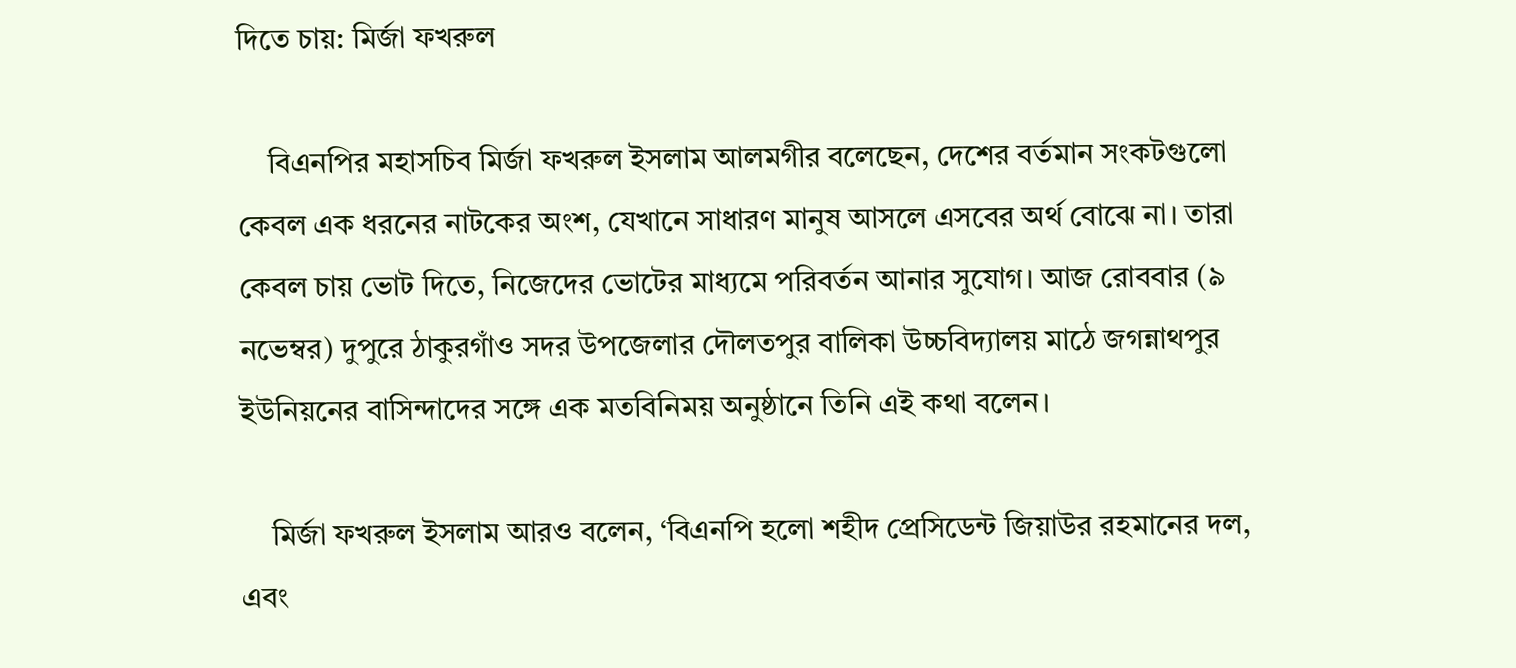দিতে চায়: মির্জা ফখরুল

    বিএনপির মহাসচিব মির্জা ফখরুল ইসলাম আলমগীর বলেছেন, দেশের বর্তমান সংকটগুলো কেবল এক ধরনের নাটকের অংশ, যেখানে সাধারণ মানুষ আসলে এসবের অর্থ বোঝে না। তারা কেবল চায় ভোট দিতে, নিজেদের ভোটের মাধ্যমে পরিবর্তন আনার সুযোগ। আজ রোববার (৯ নভেম্বর) দুপুরে ঠাকুরগাঁও সদর উপজেলার দৌলতপুর বালিকা উচ্চবিদ্যালয় মাঠে জগন্নাথপুর ইউনিয়নের বাসিন্দাদের সঙ্গে এক মতবিনিময় অনুষ্ঠানে তিনি এই কথা বলেন।

    মির্জা ফখরুল ইসলাম আরও বলেন, ‘বিএনপি হলো শহীদ প্রেসিডেন্ট জিয়াউর রহমানের দল, এবং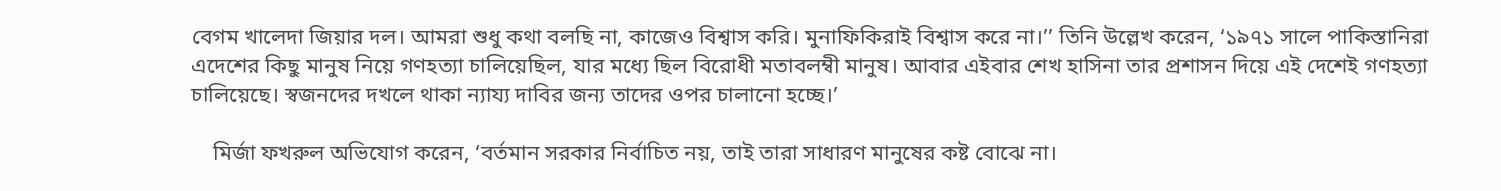বেগম খালেদা জিয়ার দল। আমরা শুধু কথা বলছি না, কাজেও বিশ্বাস করি। মুনাফিকিরাই বিশ্বাস করে না।’’ তিনি উল্লেখ করেন, ‘১৯৭১ সালে পাকিস্তানিরা এদেশের কিছু মানুষ নিয়ে গণহত্যা চালিয়েছিল, যার মধ্যে ছিল বিরোধী মতাবলম্বী মানুষ। আবার এইবার শেখ হাসিনা তার প্রশাসন দিয়ে এই দেশেই গণহত্যা চালিয়েছে। স্বজনদের দখলে থাকা ন্যায্য দাবির জন্য তাদের ওপর চালানো হচ্ছে।’

    মির্জা ফখরুল অভিযোগ করেন, ‘বর্তমান সরকার নির্বাচিত নয়, তাই তারা সাধারণ মানুষের কষ্ট বোঝে না।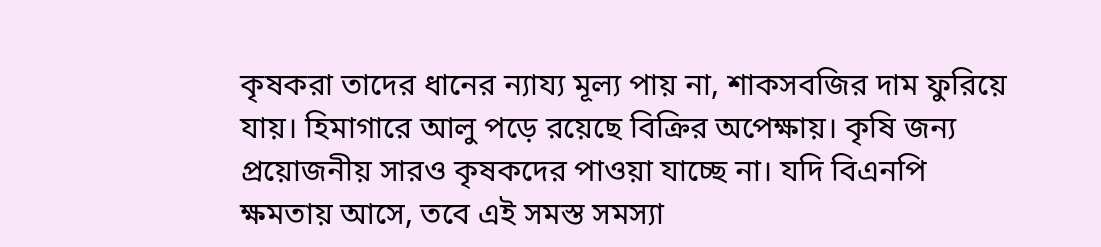কৃষকরা তাদের ধানের ন্যায্য মূল্য পায় না, শাকসবজির দাম ফুরিয়ে যায়। হিমাগারে আলু পড়ে রয়েছে বিক্রির অপেক্ষায়। কৃষি জন্য প্রয়োজনীয় সারও কৃষকদের পাওয়া যাচ্ছে না। যদি বিএনপি ক্ষমতায় আসে, তবে এই সমস্ত সমস্যা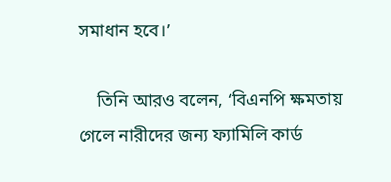সমাধান হবে।’

    তিনি আরও বলেন, ‘বিএনপি ক্ষমতায় গেলে নারীদের জন্য ফ্যামিলি কার্ড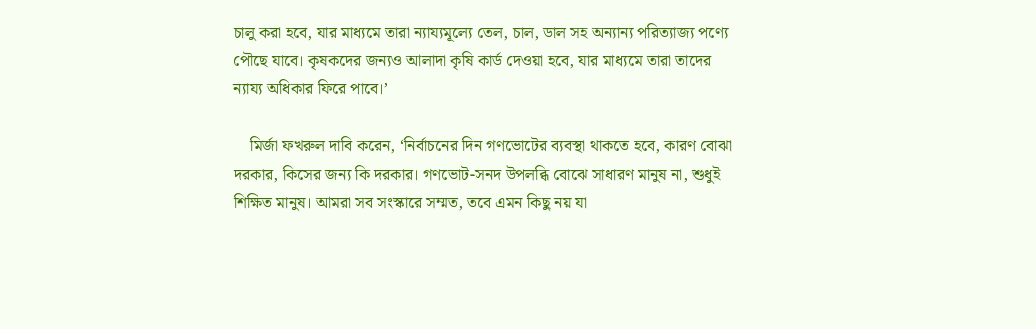চালু করা হবে, যার মাধ্যমে তারা ন্যায্যমূল্যে তেল, চাল, ডাল সহ অন্যান্য পরিত্যাজ্য পণ্যে পৌছে যাবে। কৃষকদের জন্যও আলাদা কৃষি কার্ড দেওয়া হবে, যার মাধ্যমে তারা তাদের ন্যায্য অধিকার ফিরে পাবে।’

    মির্জা ফখরুল দাবি করেন, ‘নির্বাচনের দিন গণভোটের ব্যবস্থা থাকতে হবে, কারণ বোঝা দরকার, কিসের জন্য কি দরকার। গণভোট-সনদ উপলব্ধি বোঝে সাধারণ মানুষ না, শুধুই শিক্ষিত মানুষ। আমরা সব সংস্কারে সম্মত, তবে এমন কিছু নয় যা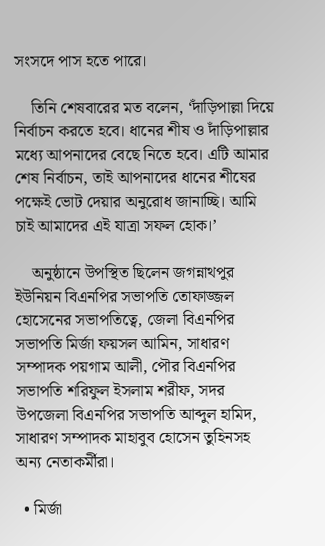সংসদে পাস হতে পারে।

    তিনি শেষবারের মত বলেন, ‘দাঁড়িপাল্লা দিয়ে নির্বাচন করতে হবে। ধানের শীষ ও দাঁড়িপাল্লার মধ্যে আপনাদের বেছে নিতে হবে। এটি আমার শেষ নির্বাচন, তাই আপনাদের ধানের শীষের পক্ষেই ভোট দেয়ার অনুরোধ জানাচ্ছি। আমি চাই আমাদের এই যাত্রা সফল হোক।’

    অনুষ্ঠানে উপস্থিত ছিলেন জগন্নাথপুর ইউনিয়ন বিএনপির সভাপতি তোফাজ্জল হোসেনের সভাপতিত্বে, জেলা বিএনপির সভাপতি মির্জা ফয়সল আমিন, সাধারণ সম্পাদক পয়গাম আলী, পৌর বিএনপির সভাপতি শরিফুল ইসলাম শরীফ, সদর উপজেলা বিএনপির সভাপতি আব্দুল হামিদ, সাধারণ সম্পাদক মাহাবুব হোসেন তুহিনসহ অন্য নেতাকর্মীরা।

  • মির্জা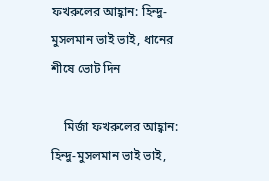ফখরুলের আহ্বান: হিন্দু-মুসলমান ভাই ভাই, ধানের শীষে ভোট দিন

    মির্জা ফখরুলের আহ্বান: হিন্দু-মুসলমান ভাই ভাই,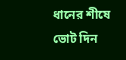ধানের শীষে ভোট দিন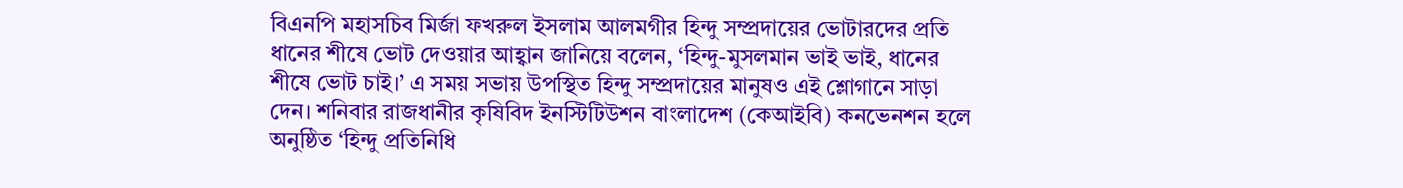বিএনপি মহাসচিব মির্জা ফখরুল ইসলাম আলমগীর হিন্দু সম্প্রদায়ের ভোটারদের প্রতি ধানের শীষে ভোট দেওয়ার আহ্বান জানিয়ে বলেন, ‘হিন্দু-মুসলমান ভাই ভাই, ধানের শীষে ভোট চাই।’ এ সময় সভায় উপস্থিত হিন্দু সম্প্রদায়ের মানুষও এই শ্লোগানে সাড়া দেন। শনিবার রাজধানীর কৃষিবিদ ইনস্টিটিউশন বাংলাদেশ (কেআইবি) কনভেনশন হলে অনুষ্ঠিত ‘হিন্দু প্রতিনিধি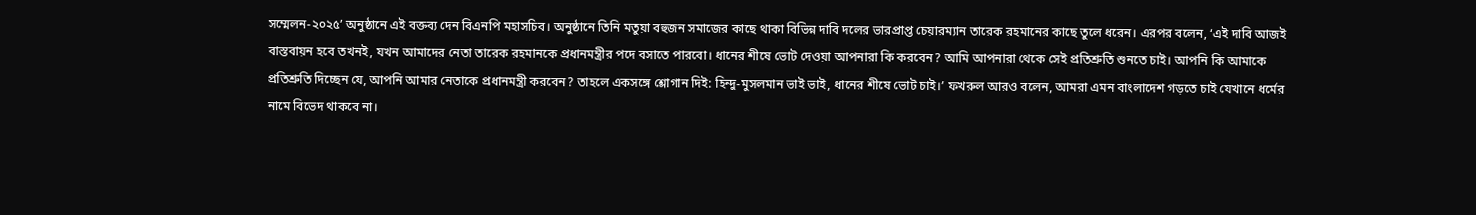সম্মেলন-২০২৫’ অনুষ্ঠানে এই বক্তব্য দেন বিএনপি মহাসচিব। অনুষ্ঠানে তিনি মতুয়া বহুজন সমাজের কাছে থাকা বিভিন্ন দাবি দলের ভারপ্রাপ্ত চেয়ারম্যান তারেক রহমানের কাছে তুলে ধরেন। এরপর বলেন, ‘এই দাবি আজই বাস্তবায়ন হবে তখনই, যখন আমাদের নেতা তারেক রহমানকে প্রধানমন্ত্রীর পদে বসাতে পারবো। ধানের শীষে ভোট দেওয়া আপনারা কি করবেন? আমি আপনারা থেকে সেই প্রতিশ্রুতি শুনতে চাই। আপনি কি আমাকে প্রতিশ্রুতি দিচ্ছেন যে, আপনি আমার নেতাকে প্রধানমন্ত্রী করবেন? তাহলে একসঙ্গে শ্লোগান দিই: হিন্দু-মুসলমান ভাই ভাই, ধানের শীষে ভোট চাই।’ ফখরুল আরও বলেন, আমরা এমন বাংলাদেশ গড়তে চাই যেখানে ধর্মের নামে বিভেদ থাকবে না।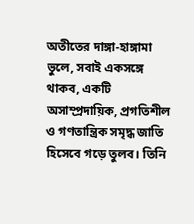অতীতের দাঙ্গা-হাঙ্গামা ভুলে, সবাই একসঙ্গে থাকব, একটি অসাম্প্রদায়িক, প্রগতিশীল ও গণতান্ত্রিক সমৃদ্ধ জাতি হিসেবে গড়ে তুলব। তিনি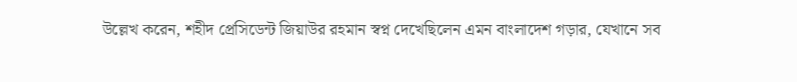উল্লেখ করেন, শহীদ প্রেসিডেন্ট জিয়াউর রহমান স্বপ্ন দেখেছিলেন এমন বাংলাদেশ গড়ার, যেখানে সব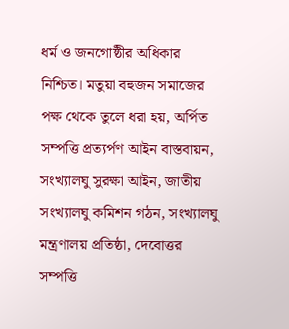ধর্ম ও জনগোষ্ঠীর অধিকার নিশ্চিত। মতুয়া বহুজন সমাজের পক্ষ থেকে তুলে ধরা হয়, অর্পিত সম্পত্তি প্রত্যর্পণ আইন বাস্তবায়ন, সংখ্যালঘু সুরক্ষা আইন, জাতীয় সংখ্যালঘু কমিশন গঠন, সংখ্যালঘু মন্ত্রণালয় প্রতিষ্ঠা, দেবোত্তর সম্পত্তি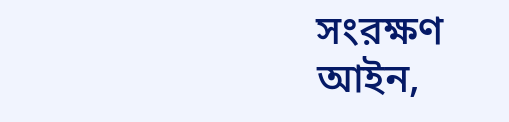সংরক্ষণ আইন,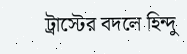ট্রাস্টের বদলে হিন্দু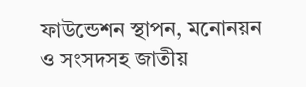ফাউন্ডেশন স্থাপন, মনোনয়ন ও সংসদসহ জাতীয়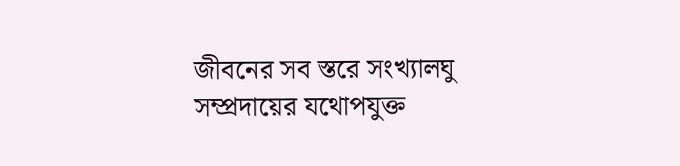জীবনের সব স্তরে সংখ্যালঘু সম্প্রদায়ের যথোপযুক্ত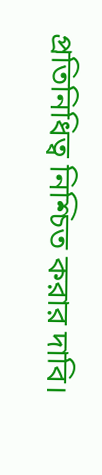প্রতিনিধিত্ব নিশ্চিত করার দাবি।